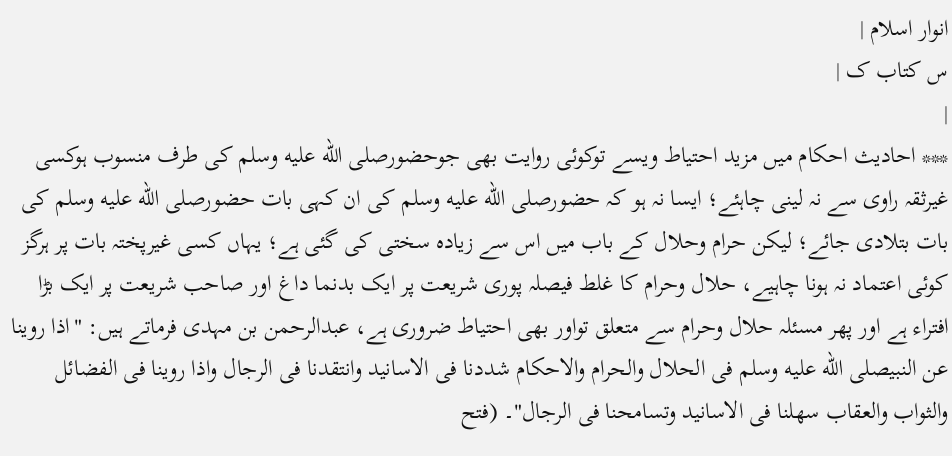انوار اسلام |
س کتاب ک |
|
*** احادیث احکام میں مزید احتیاط ویسے توکوئی روایت بھی جوحضورصلى الله عليه وسلم کی طرف منسوب ہوکسی غیرثقہ راوی سے نہ لینی چاہئے؛ ایسا نہ ہو کہ حضورصلى الله عليه وسلم کی ان کہی بات حضورصلى الله عليه وسلم کی بات بتلادی جائے؛ لیکن حرام وحلال کے باب میں اس سے زیادہ سختی کی گئی ہے؛ یہاں کسی غیرپختہ بات پر ہرگز کوئی اعتماد نہ ہونا چاہیے، حلال وحرام کا غلط فیصلہ پوری شریعت پر ایک بدنما داغ اور صاحب شریعت پر ایک بڑا افتراء ہے اور پھر مسئلہ حلال وحرام سے متعلق تواور بھی احتیاط ضروری ہے، عبدالرحمن بن مہدی فرماتے ہیں: "اذا روینا عن النبیصلى الله عليه وسلم فی الحلال والحرام والاحکام شددنا فی الاسانید وانتقدنا فی الرجال واذا روینا فی الفضائل والثواب والعقاب سھلنا فی الاسانید وتسامحنا فی الرجال"۔ (فتح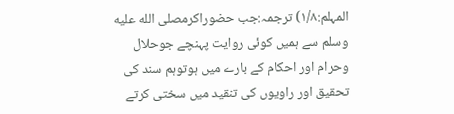المہلم:۱/۸) ترجمہ:جب حضوراکرمصلى الله عليه وسلم سے ہمیں کوئی روایت پہنچے جوحلال وحرام اور احکام کے بارے میں ہوتوہم سند کی تحقیق اور راویوں کی تنقید میں سختی کرتے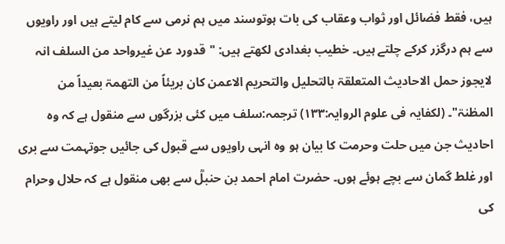ہیں، فقط فضائل اور ثواب وعقاب کی بات ہوتوسند میں ہم نرمی سے کام لیتے ہیں اور راویوں سے ہم درگزر کرکے چلتے ہیں۔ خطیب بغدادی لکھتے ہیں: "قدورد عن غیرواحد من السلف انہ لایجوز حمل الاحادیث المتعلقۃ بالتحلیل والتحریم الاعمن کان بریئاً من التھمۃ بعیداً من المظنۃ"۔ (لکفایہ فی علوم الروایہ:۱۳۳) ترجمہ:سلف میں کئی بزرگوں سے منقول ہے کہ وہ احادیث جن میں حلت وحرمت کا بیان ہو وہ انہی راویوں سے قبول کی جائیں جوتہمت سے بری اور غلط گمان سے بچے ہوئے ہوں۔ حضرت امام احمد بن حنبلؒ سے بھی منقول ہے کہ حلال وحرام کی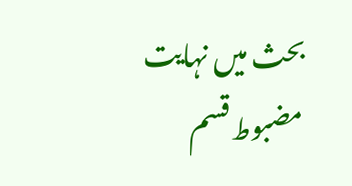بحث میں نہایت مضبوط قسم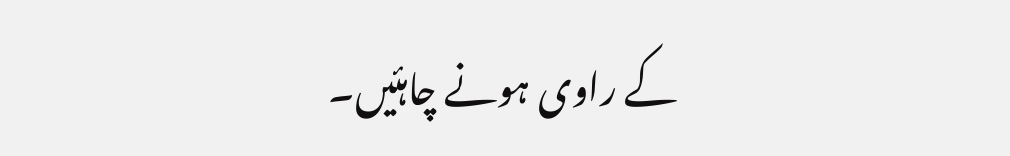کے راوی ہونے چاہئیں۔